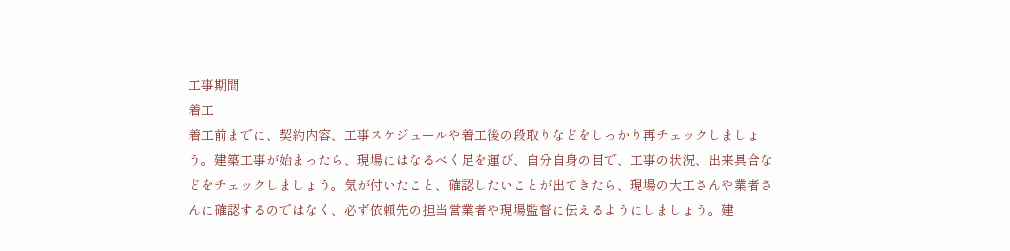工事期間
着工
着工前までに、契約内容、工事スケジュールや着工後の段取りなどをしっかり再チェックしましょう。建築工事が始まったら、現場にはなるべく足を運び、自分自身の目で、工事の状況、出来具合などをチェックしましょう。気が付いたこと、確認したいことが出てきたら、現場の大工さんや業者さんに確認するのではなく、必ず依頼先の担当営業者や現場監督に伝えるようにしましょう。建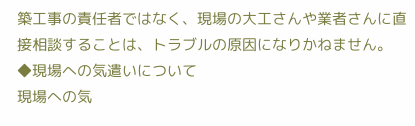築工事の責任者ではなく、現場の大工さんや業者さんに直接相談することは、トラブルの原因になりかねません。
◆現場への気遣いについて
現場への気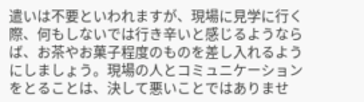遣いは不要といわれますが、現場に見学に行く際、何もしないでは行き辛いと感じるようならば、お茶やお菓子程度のものを差し入れるようにしましょう。現場の人とコミュニケーションをとることは、決して悪いことではありませ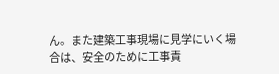ん。また建築工事現場に見学にいく場合は、安全のために工事責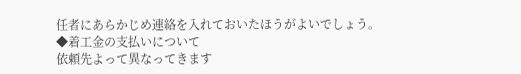任者にあらかじめ連絡を入れておいたほうがよいでしょう。
◆着工金の支払いについて
依頼先よって異なってきます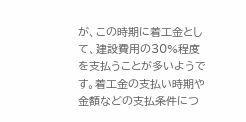が、この時期に着工金として、建設費用の30%程度を支払うことが多いようです。着工金の支払い時期や金額などの支払条件につ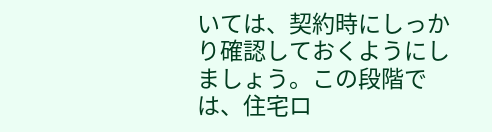いては、契約時にしっかり確認しておくようにしましょう。この段階では、住宅ロ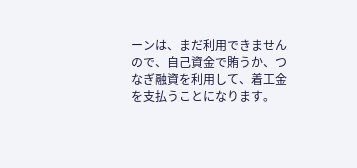ーンは、まだ利用できませんので、自己資金で賄うか、つなぎ融資を利用して、着工金を支払うことになります。